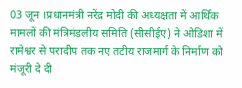03 जून ।प्रधानमंत्री नरेंद्र मोदी की अध्यक्षता में आर्थिक मामलों की मंत्रिमंडलीय समिति (सीसीईए) ने ओडिशा में रामेश्वर से परादीप तक नए तटीय राजमार्ग के निर्माण को मंजूरी दे दी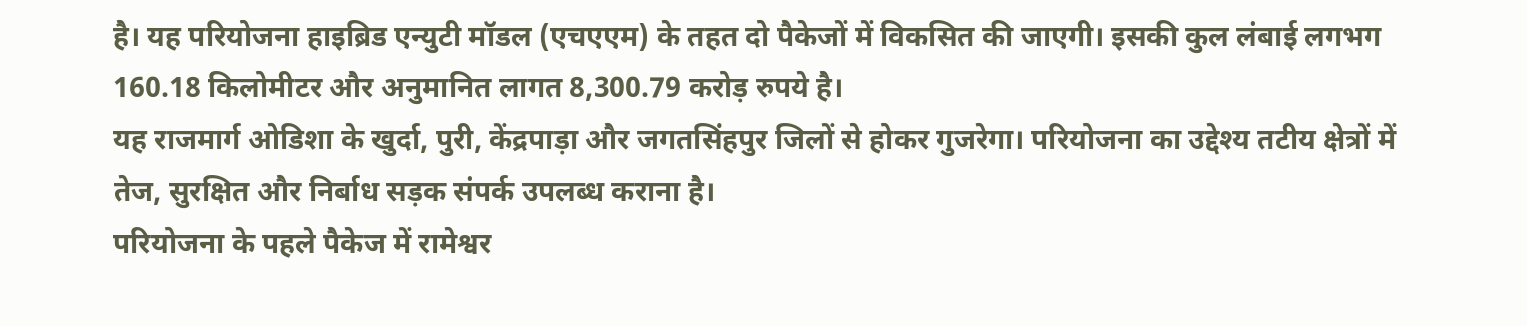है। यह परियोजना हाइब्रिड एन्युटी मॉडल (एचएएम) के तहत दो पैकेजों में विकसित की जाएगी। इसकी कुल लंबाई लगभग 160.18 किलोमीटर और अनुमानित लागत 8,300.79 करोड़ रुपये है।
यह राजमार्ग ओडिशा के खुर्दा, पुरी, केंद्रपाड़ा और जगतसिंहपुर जिलों से होकर गुजरेगा। परियोजना का उद्देश्य तटीय क्षेत्रों में तेज, सुरक्षित और निर्बाध सड़क संपर्क उपलब्ध कराना है।
परियोजना के पहले पैकेज में रामेश्वर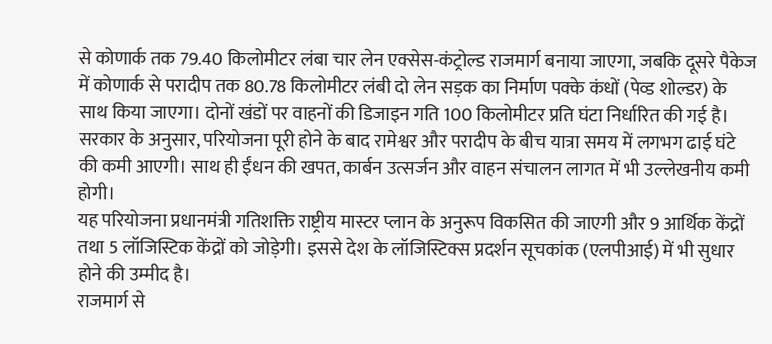से कोणार्क तक 79.40 किलोमीटर लंबा चार लेन एक्सेस-कंट्रोल्ड राजमार्ग बनाया जाएगा, जबकि दूसरे पैकेज में कोणार्क से परादीप तक 80.78 किलोमीटर लंबी दो लेन सड़क का निर्माण पक्के कंधों (पेव्ड शोल्डर) के साथ किया जाएगा। दोनों खंडों पर वाहनों की डिजाइन गति 100 किलोमीटर प्रति घंटा निर्धारित की गई है।
सरकार के अनुसार, परियोजना पूरी होने के बाद रामेश्वर और परादीप के बीच यात्रा समय में लगभग ढाई घंटे की कमी आएगी। साथ ही ईंधन की खपत, कार्बन उत्सर्जन और वाहन संचालन लागत में भी उल्लेखनीय कमी होगी।
यह परियोजना प्रधानमंत्री गतिशक्ति राष्ट्रीय मास्टर प्लान के अनुरूप विकसित की जाएगी और 9 आर्थिक केंद्रों तथा 5 लॉजिस्टिक केंद्रों को जोड़ेगी। इससे देश के लॉजिस्टिक्स प्रदर्शन सूचकांक (एलपीआई) में भी सुधार होने की उम्मीद है।
राजमार्ग से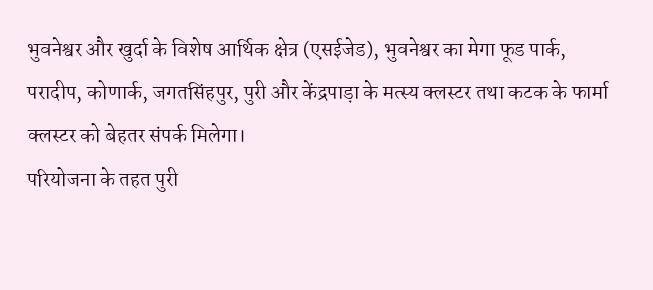भुवनेश्वर और खुर्दा के विशेष आर्थिक क्षेत्र (एसईजेड), भुवनेश्वर का मेगा फूड पार्क, परादीप, कोणार्क, जगतसिंहपुर, पुरी और केंद्रपाड़ा के मत्स्य क्लस्टर तथा कटक के फार्मा क्लस्टर को बेहतर संपर्क मिलेगा।
परियोजना के तहत पुरी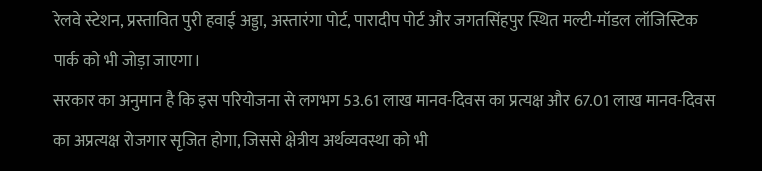रेलवे स्टेशन, प्रस्तावित पुरी हवाई अड्डा, अस्तारंगा पोर्ट, पारादीप पोर्ट और जगतसिंहपुर स्थित मल्टी-मॉडल लॉजिस्टिक पार्क को भी जोड़ा जाएगा।
सरकार का अनुमान है कि इस परियोजना से लगभग 53.61 लाख मानव-दिवस का प्रत्यक्ष और 67.01 लाख मानव-दिवस का अप्रत्यक्ष रोजगार सृजित होगा, जिससे क्षेत्रीय अर्थव्यवस्था को भी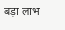बड़ा लाभ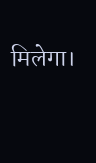मिलेगा।